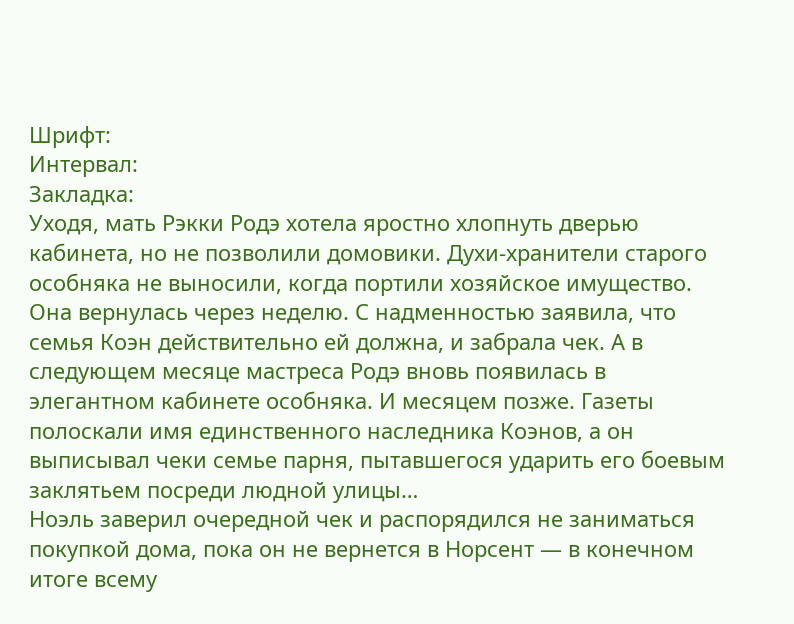Шрифт:
Интервал:
Закладка:
Уходя, мать Рэкки Родэ хотела яростно хлопнуть дверью кабинета, но не позволили домовики. Духи-хранители старого особняка не выносили, когда портили хозяйское имущество.
Она вернулась через неделю. С надменностью заявила, что семья Коэн действительно ей должна, и забрала чек. А в следующем месяце мастреса Родэ вновь появилась в элегантном кабинете особняка. И месяцем позже. Газеты полоскали имя единственного наследника Коэнов, а он выписывал чеки семье парня, пытавшегося ударить его боевым заклятьем посреди людной улицы…
Ноэль заверил очередной чек и распорядился не заниматься покупкой дома, пока он не вернется в Норсент — в конечном итоге всему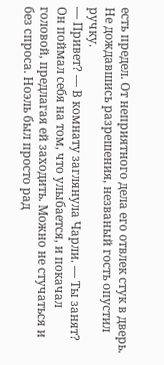есть предел. От неприятного дела его отвлек стук в дверь. Не дождавшись разрешения, незваный гость опустил ручку.
— Привет? — В комнату заглянула Чарли. — Ты занят?
Он поймал себя на том, что улыбается, и покачал головой, предлагая ей заходить. Можно не стучаться и без спроса. Ноэль был просто рад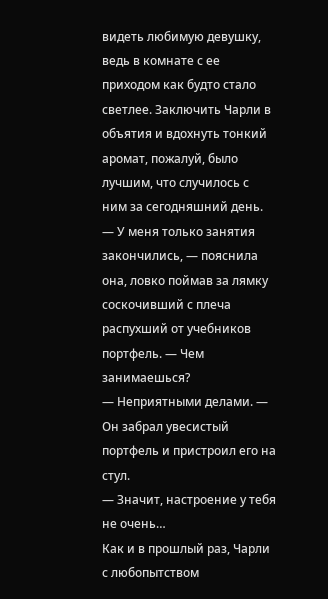видеть любимую девушку, ведь в комнате с ее приходом как будто стало светлее. Заключить Чарли в объятия и вдохнуть тонкий аромат, пожалуй, было лучшим, что случилось с ним за сегодняшний день.
— У меня только занятия закончились, — пояснила она, ловко поймав за лямку соскочивший с плеча распухший от учебников портфель. — Чем занимаешься?
— Неприятными делами. — Он забрал увесистый портфель и пристроил его на стул.
— Значит, настроение у тебя не очень…
Как и в прошлый раз, Чарли с любопытством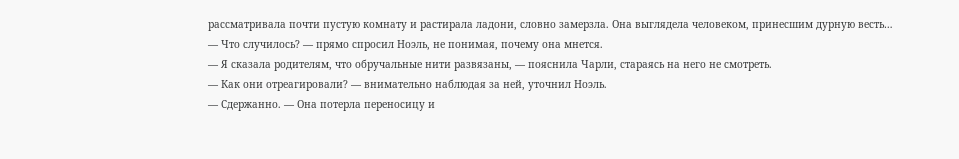рассматривала почти пустую комнату и растирала ладони, словно замерзла. Она выглядела человеком, принесшим дурную весть…
— Что случилось? — прямо спросил Ноэль, не понимая, почему она мнется.
— Я сказала родителям, что обручальные нити развязаны, — пояснила Чарли, стараясь на него не смотреть.
— Как они отреагировали? — внимательно наблюдая за ней, уточнил Ноэль.
— Сдержанно. — Она потерла переносицу и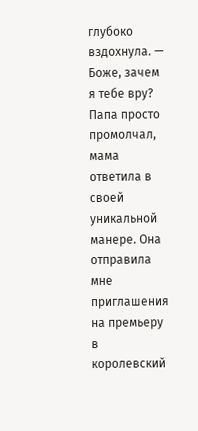глубоко вздохнула. — Боже, зачем я тебе вру? Папа просто промолчал, мама ответила в своей уникальной манере. Она отправила мне приглашения на премьеру в королевский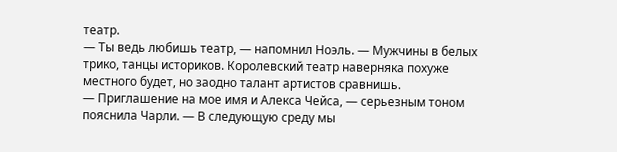театр.
— Ты ведь любишь театр, — напомнил Ноэль. — Мужчины в белых трико, танцы историков. Королевский театр наверняка похуже местного будет, но заодно талант артистов сравнишь.
— Приглашение на мое имя и Алекса Чейса, — серьезным тоном пояснила Чарли. — В следующую среду мы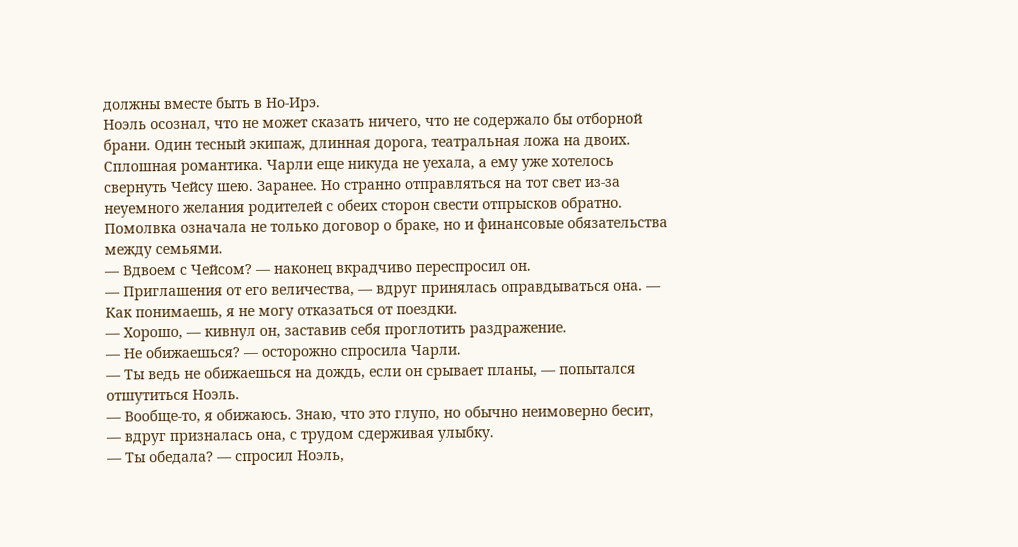должны вместе быть в Но-Ирэ.
Ноэль осознал, что не может сказать ничего, что не содержало бы отборной брани. Один тесный экипаж, длинная дорога, театральная ложа на двоих. Сплошная романтика. Чарли еще никуда не уехала, а ему уже хотелось свернуть Чейсу шею. Заранее. Но странно отправляться на тот свет из-за неуемного желания родителей с обеих сторон свести отпрысков обратно. Помолвка означала не только договор о браке, но и финансовые обязательства между семьями.
— Вдвоем с Чейсом? — наконец вкрадчиво переспросил он.
— Приглашения от его величества, — вдруг принялась оправдываться она. — Как понимаешь, я не могу отказаться от поездки.
— Хорошо, — кивнул он, заставив себя проглотить раздражение.
— Не обижаешься? — осторожно спросила Чарли.
— Ты ведь не обижаешься на дождь, если он срывает планы, — попытался отшутиться Ноэль.
— Вообще-то, я обижаюсь. Знаю, что это глупо, но обычно неимоверно бесит, — вдруг призналась она, с трудом сдерживая улыбку.
— Ты обедала? — спросил Ноэль,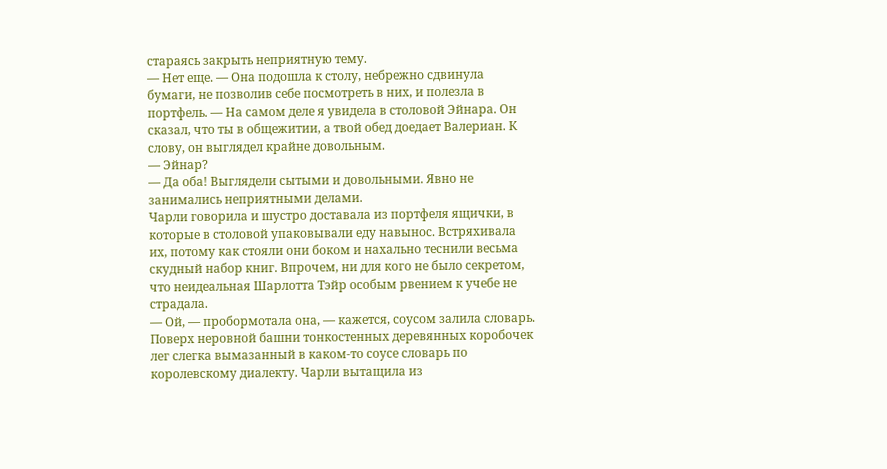стараясь закрыть неприятную тему.
— Нет еще. — Она подошла к столу, небрежно сдвинула бумаги, не позволив себе посмотреть в них, и полезла в портфель. — На самом деле я увидела в столовой Эйнара. Он сказал, что ты в общежитии, а твой обед доедает Валериан. К слову, он выглядел крайне довольным.
— Эйнар?
— Да оба! Выглядели сытыми и довольными. Явно не занимались неприятными делами.
Чарли говорила и шустро доставала из портфеля ящички, в которые в столовой упаковывали еду навынос. Встряхивала их, потому как стояли они боком и нахально теснили весьма скудный набор книг. Впрочем, ни для кого не было секретом, что неидеальная Шарлотта Тэйр особым рвением к учебе не страдала.
— Ой, — пробормотала она, — кажется, соусом залила словарь.
Поверх неровной башни тонкостенных деревянных коробочек лег слегка вымазанный в каком-то соусе словарь по королевскому диалекту. Чарли вытащила из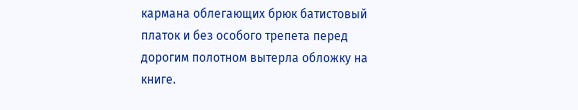кармана облегающих брюк батистовый платок и без особого трепета перед дорогим полотном вытерла обложку на книге.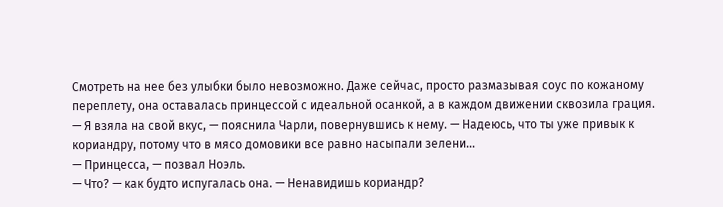Смотреть на нее без улыбки было невозможно. Даже сейчас, просто размазывая соус по кожаному переплету, она оставалась принцессой с идеальной осанкой, а в каждом движении сквозила грация.
— Я взяла на свой вкус, — пояснила Чарли, повернувшись к нему. — Надеюсь, что ты уже привык к кориандру, потому что в мясо домовики все равно насыпали зелени…
— Принцесса, — позвал Ноэль.
— Что? — как будто испугалась она. — Ненавидишь кориандр?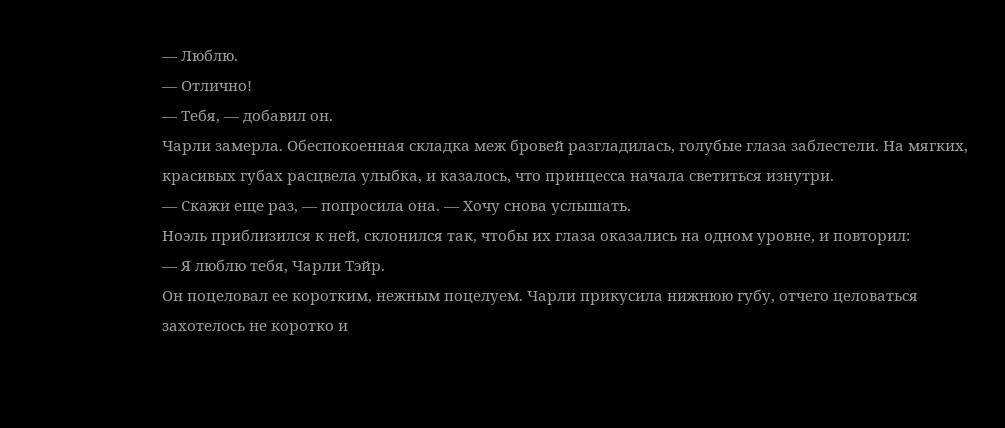— Люблю.
— Отлично!
— Тебя, — добавил он.
Чарли замерла. Обеспокоенная складка меж бровей разгладилась, голубые глаза заблестели. На мягких, красивых губах расцвела улыбка, и казалось, что принцесса начала светиться изнутри.
— Скажи еще раз, — попросила она. — Хочу снова услышать.
Ноэль приблизился к ней, склонился так, чтобы их глаза оказались на одном уровне, и повторил:
— Я люблю тебя, Чарли Тэйр.
Он поцеловал ее коротким, нежным поцелуем. Чарли прикусила нижнюю губу, отчего целоваться захотелось не коротко и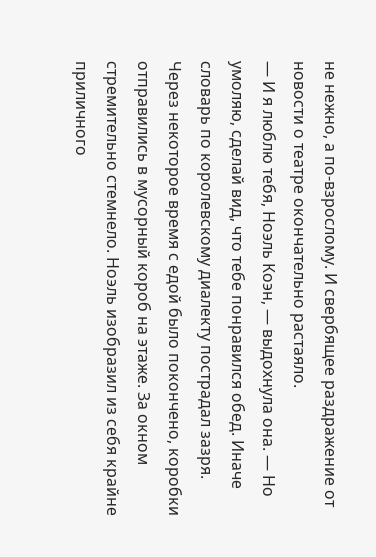не нежно, а по-взрослому. И свербящее раздражение от новости о театре окончательно растаяло.
— И я люблю тебя, Ноэль Коэн, — выдохнула она. — Но умоляю, сделай вид, что тебе понравился обед. Иначе словарь по королевскому диалекту пострадал зазря.
Через некоторое время с едой было покончено, коробки отправились в мусорный короб на этаже. За окном стремительно стемнело. Ноэль изобразил из себя крайне приличного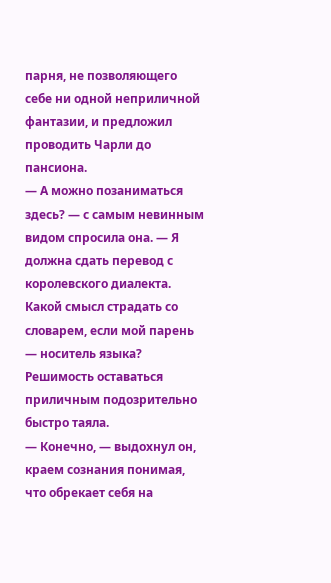парня, не позволяющего себе ни одной неприличной фантазии, и предложил проводить Чарли до пансиона.
— А можно позаниматься здесь? — с самым невинным видом спросила она. — Я должна сдать перевод с королевского диалекта. Какой смысл страдать со словарем, если мой парень — носитель языка?
Решимость оставаться приличным подозрительно быстро таяла.
— Конечно, — выдохнул он, краем сознания понимая, что обрекает себя на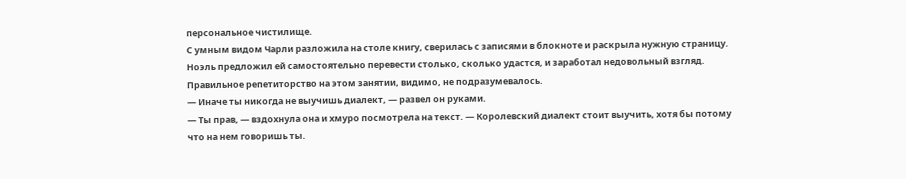персональное чистилище.
С умным видом Чарли разложила на столе книгу, сверилась с записями в блокноте и раскрыла нужную страницу. Ноэль предложил ей самостоятельно перевести столько, сколько удастся, и заработал недовольный взгляд. Правильное репетиторство на этом занятии, видимо, не подразумевалось.
— Иначе ты никогда не выучишь диалект, — развел он руками.
— Ты прав, — вздохнула она и хмуро посмотрела на текст. — Королевский диалект стоит выучить, хотя бы потому что на нем говоришь ты.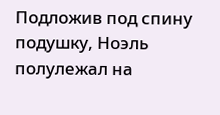Подложив под спину подушку, Ноэль полулежал на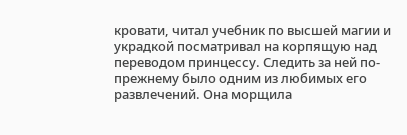кровати, читал учебник по высшей магии и украдкой посматривал на корпящую над переводом принцессу. Следить за ней по-прежнему было одним из любимых его развлечений. Она морщила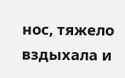нос, тяжело вздыхала и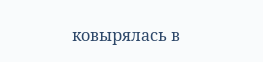ковырялась в